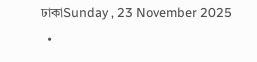ঢাকাSunday , 23 November 2025
  •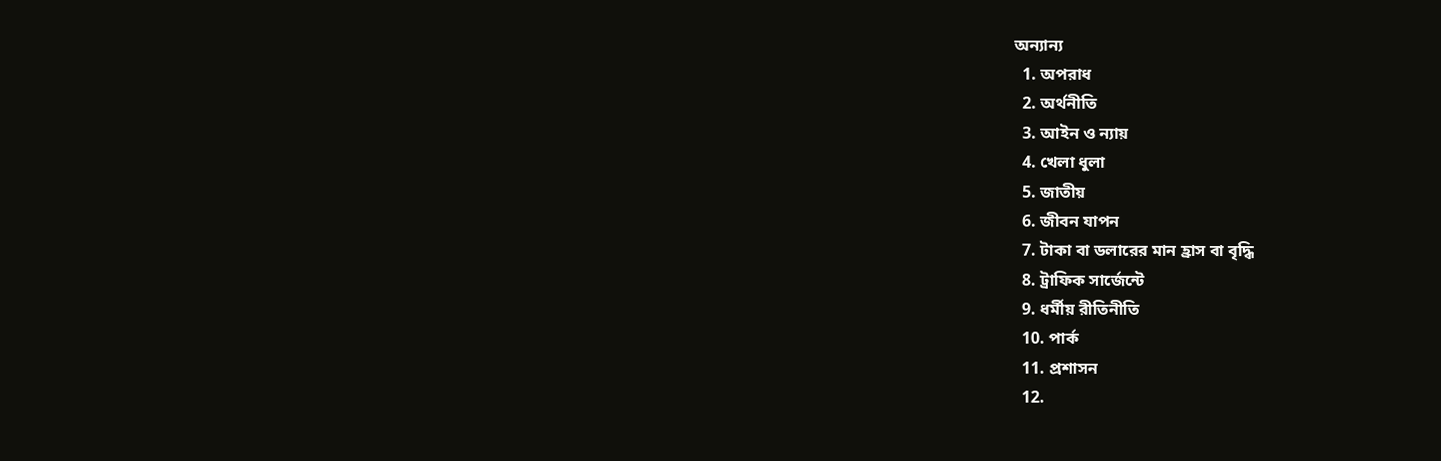অন্যান্য
  1. অপরাধ
  2. অর্থনীতি
  3. আইন ও ন্যায়
  4. খেলা ধুলা
  5. জাতীয়
  6. জীবন যাপন
  7. টাকা বা ডলারের মান হ্রাস বা বৃদ্ধি
  8. ট্রাফিক সার্জেন্টে
  9. ধর্মীয় রীতিনীতি
  10. পার্ক
  11. প্রশাসন
  12.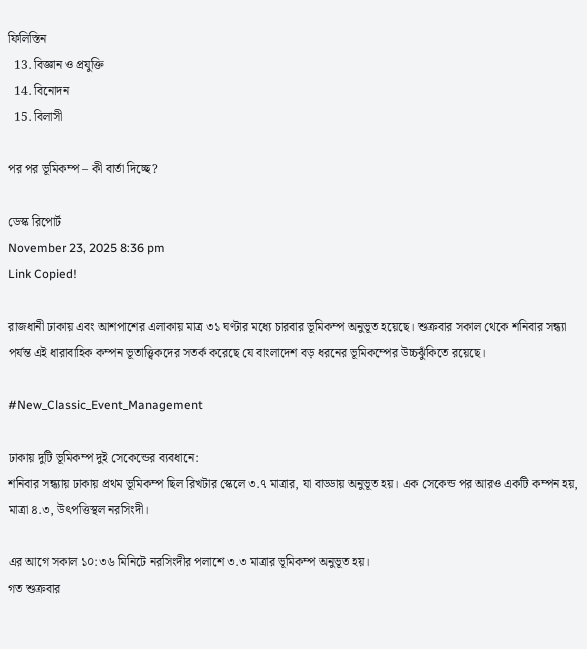ফিলিস্তিন
  13. বিজ্ঞান ও প্রযুক্তি
  14. বিনোদন
  15. বিলাসী

পর পর ভূমিকম্প – কী বার্তা দিচ্ছে?

ডেস্ক রিপোর্ট
November 23, 2025 8:36 pm
Link Copied!

রাজধানী ঢাকায় এবং আশপাশের এলাকায় মাত্র ৩১ ঘণ্টার মধ্যে চারবার ভূমিকম্প অনুভূত হয়েছে। শুক্রবার সকাল থেকে শনিবার সন্ধ্যা পর্যন্ত এই ধারাবাহিক কম্পন ভূতাত্ত্বিকদের সতর্ক করেছে যে বাংলাদেশ বড় ধরনের ভূমিকম্পের উচ্চঝুঁকিতে রয়েছে।

#New_Classic_Event_Management

ঢাকায় দুটি ভূমিকম্প দুই সেকেন্ডের ব্যবধানে:
শনিবার সন্ধ্যায় ঢাকায় প্রথম ভূমিকম্প ছিল রিখটার স্কেলে ৩.৭ মাত্রার, যা বাড্ডায় অনুভূত হয়। এক সেকেন্ড পর আরও একটি কম্পন হয়, মাত্রা ৪.৩, উৎপত্তিস্থল নরসিংদী।

এর আগে সকাল ১০:৩৬ মিনিটে নরসিংদীর পলাশে ৩.৩ মাত্রার ভূমিকম্প অনুভূত হয়।
গত শুক্রবার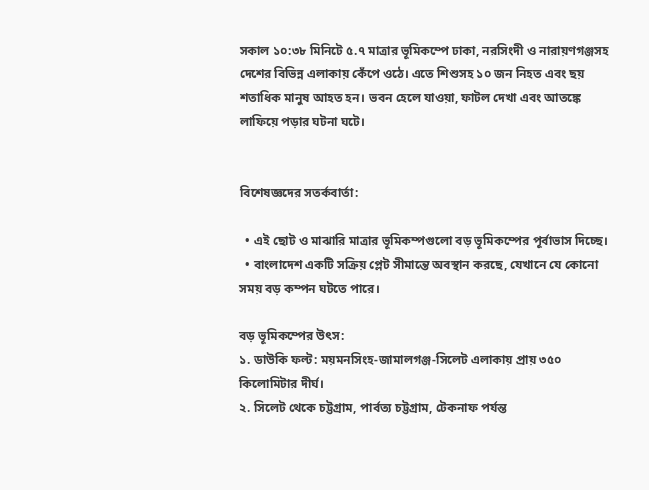সকাল ১০:৩৮ মিনিটে ৫.৭ মাত্রার ভূমিকম্পে ঢাকা, নরসিংদী ও নারায়ণগঞ্জসহ দেশের বিভিন্ন এলাকায় কেঁপে ওঠে। এতে শিশুসহ ১০ জন নিহত এবং ছয় শতাধিক মানুষ আহত হন। ভবন হেলে যাওয়া, ফাটল দেখা এবং আতঙ্কে লাফিয়ে পড়ার ঘটনা ঘটে।


বিশেষজ্ঞদের সতর্কবার্তা:

  • এই ছোট ও মাঝারি মাত্রার ভূমিকম্পগুলো বড় ভূমিকম্পের পূর্বাভাস দিচ্ছে।
  • বাংলাদেশ একটি সক্রিয় প্লেট সীমান্তে অবস্থান করছে, যেখানে যে কোনো সময় বড় কম্পন ঘটতে পারে।

বড় ভূমিকম্পের উৎস:
১. ডাউকি ফল্ট: ময়মনসিংহ-জামালগঞ্জ-সিলেট এলাকায় প্রায় ৩৫০ কিলোমিটার দীর্ঘ।
২. সিলেট থেকে চট্টগ্রাম, পার্বত্য চট্টগ্রাম, টেকনাফ পর্যন্ত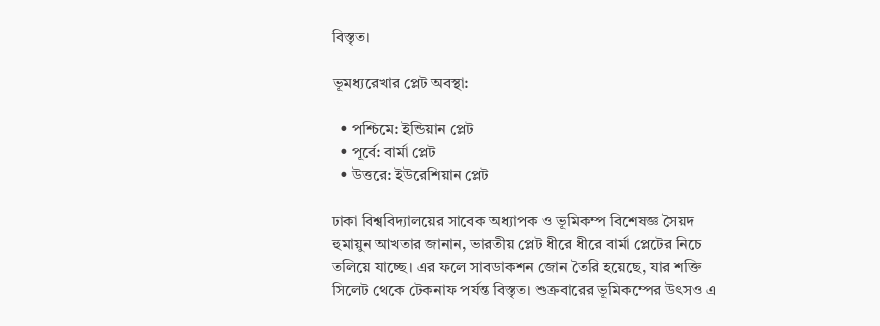বিস্তৃত।

ভূমধ্যরেখার প্লেট অবস্থা:

  • পশ্চিমে: ইন্ডিয়ান প্লেট
  • পূর্বে: বার্মা প্লেট
  • উত্তরে: ইউরেশিয়ান প্লেট

ঢাকা বিশ্ববিদ্যালয়ের সাবেক অধ্যাপক ও ভূমিকম্প বিশেষজ্ঞ সৈয়দ হুমায়ুন আখতার জানান, ভারতীয় প্লেট ধীরে ধীরে বার্মা প্লেটের নিচে তলিয়ে যাচ্ছে। এর ফলে সাবডাকশন জোন তৈরি হয়েছে, যার শক্তি সিলেট থেকে টেকনাফ পর্যন্ত বিস্তৃত। শুক্রবারের ভূমিকম্পের উৎসও এ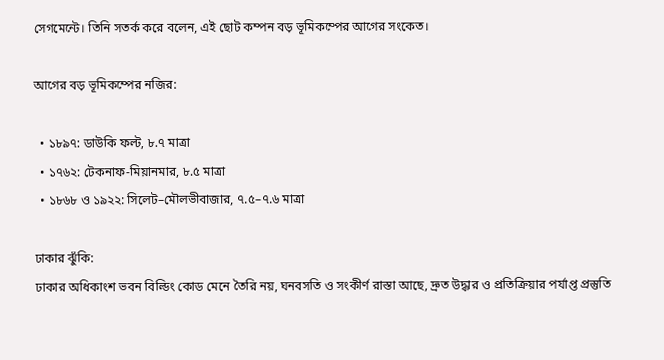সেগমেন্টে। তিনি সতর্ক করে বলেন, এই ছোট কম্পন বড় ভূমিকম্পের আগের সংকেত।

আগের বড় ভূমিকম্পের নজির:

  • ১৮৯৭: ডাউকি ফল্ট, ৮.৭ মাত্রা
  • ১৭৬২: টেকনাফ-মিয়ানমার, ৮.৫ মাত্রা
  • ১৮৬৮ ও ১৯২২: সিলেট–মৌলভীবাজার, ৭.৫–৭.৬ মাত্রা

ঢাকার ঝুঁকি:
ঢাকার অধিকাংশ ভবন বিল্ডিং কোড মেনে তৈরি নয়, ঘনবসতি ও সংকীর্ণ রাস্তা আছে, দ্রুত উদ্ধার ও প্রতিক্রিয়ার পর্যাপ্ত প্রস্তুতি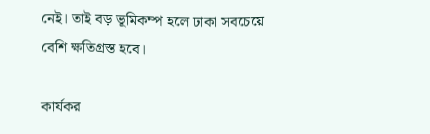নেই। তাই বড় ভূমিকম্প হলে ঢাকা সবচেয়ে বেশি ক্ষতিগ্রস্ত হবে।

কার্যকর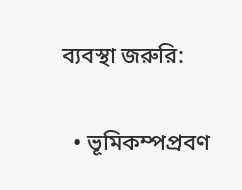ব্যবস্থা জরুরি:

  • ভূমিকম্পপ্রবণ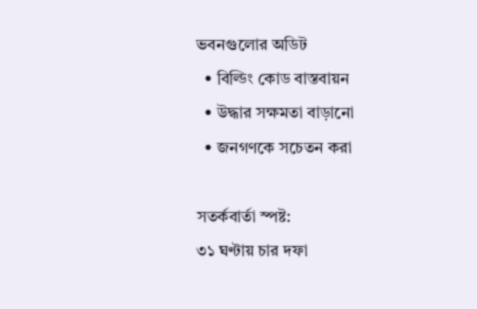ভবনগুলোর অডিট
  • বিল্ডিং কোড বাস্তবায়ন
  • উদ্ধার সক্ষমতা বাড়ানো
  • জনগণকে সচেতন করা

সতর্কবার্তা স্পষ্ট:
৩১ ঘণ্টায় চার দফা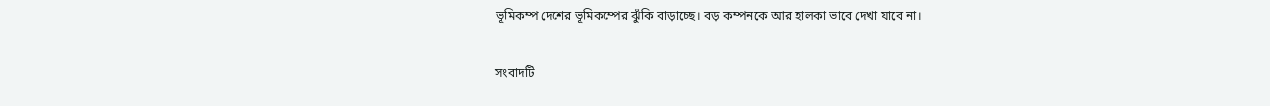ভূমিকম্প দেশের ভূমিকম্পের ঝুঁকি বাড়াচ্ছে। বড় কম্পনকে আর হালকা ভাবে দেখা যাবে না।

সংবাদটি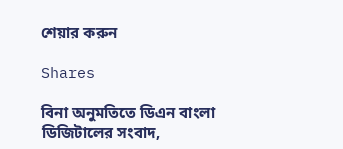শেয়ার করুন

Shares

বিনা অনুমতিতে ডিএন বাংলা ডিজিটালের সংবাদ,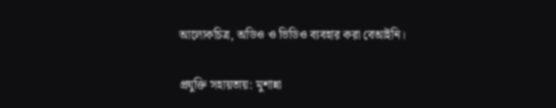আলোকচিত্র, অডিও ও ভিডিও ব্যবহার করা বেআইনি।

প্রযুক্তি সহায়তায়: মুশান্না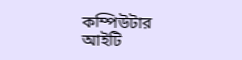কম্পিউটার আইটি